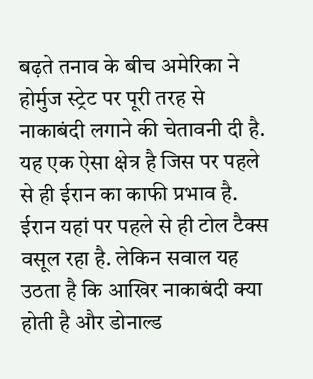बढ़ते तनाव के बीच अमेरिका ने होर्मुज स्ट्रेट पर पूरी तरह से नाकाबंदी लगाने की चेतावनी दी है. यह एक ऐसा क्षेत्र है जिस पर पहले से ही ईरान का काफी प्रभाव है. ईरान यहां पर पहले से ही टोल टैक्स वसूल रहा है. लेकिन सवाल यह उठता है कि आखिर नाकाबंदी क्या होती है और डोनाल्ड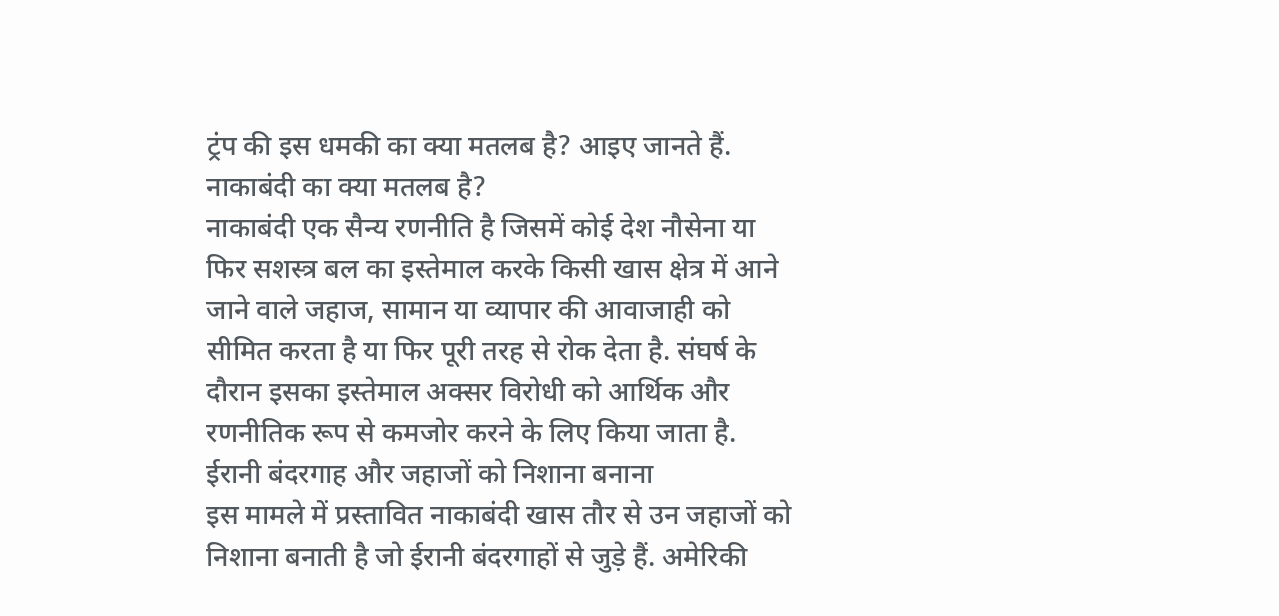ट्रंप की इस धमकी का क्या मतलब है? आइए जानते हैं.
नाकाबंदी का क्या मतलब है?
नाकाबंदी एक सैन्य रणनीति है जिसमें कोई देश नौसेना या फिर सशस्त्र बल का इस्तेमाल करके किसी खास क्षेत्र में आने जाने वाले जहाज, सामान या व्यापार की आवाजाही को सीमित करता है या फिर पूरी तरह से रोक देता है. संघर्ष के दौरान इसका इस्तेमाल अक्सर विरोधी को आर्थिक और रणनीतिक रूप से कमजोर करने के लिए किया जाता है.
ईरानी बंदरगाह और जहाजों को निशाना बनाना
इस मामले में प्रस्तावित नाकाबंदी खास तौर से उन जहाजों को निशाना बनाती है जो ईरानी बंदरगाहों से जुड़े हैं. अमेरिकी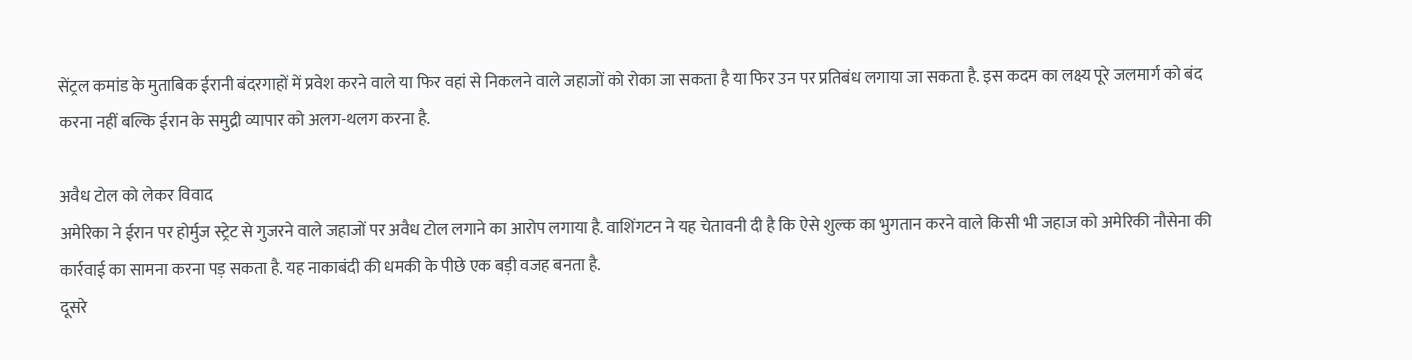सेंट्रल कमांड के मुताबिक ईरानी बंदरगाहों में प्रवेश करने वाले या फिर वहां से निकलने वाले जहाजों को रोका जा सकता है या फिर उन पर प्रतिबंध लगाया जा सकता है. इस कदम का लक्ष्य पूरे जलमार्ग को बंद करना नहीं बल्कि ईरान के समुद्री व्यापार को अलग-थलग करना है.

अवैध टोल को लेकर विवाद
अमेरिका ने ईरान पर होर्मुज स्ट्रेट से गुजरने वाले जहाजों पर अवैध टोल लगाने का आरोप लगाया है. वाशिंगटन ने यह चेतावनी दी है कि ऐसे शुल्क का भुगतान करने वाले किसी भी जहाज को अमेरिकी नौसेना की कार्रवाई का सामना करना पड़ सकता है. यह नाकाबंदी की धमकी के पीछे एक बड़ी वजह बनता है.
दूसरे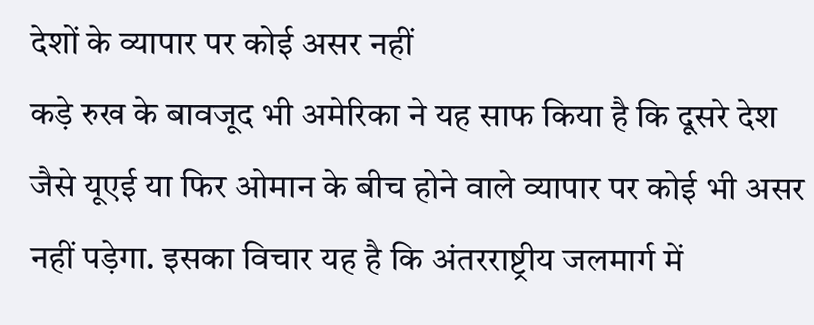देशों के व्यापार पर कोई असर नहीं
कड़े रुख के बावजूद भी अमेरिका ने यह साफ किया है कि दूसरे देश जैसे यूएई या फिर ओमान के बीच होने वाले व्यापार पर कोई भी असर नहीं पड़ेगा. इसका विचार यह है कि अंतरराष्ट्रीय जलमार्ग में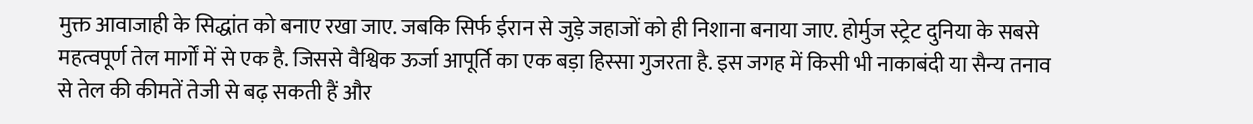मुक्त आवाजाही के सिद्धांत को बनाए रखा जाए. जबकि सिर्फ ईरान से जुड़े जहाजों को ही निशाना बनाया जाए. होर्मुज स्ट्रेट दुनिया के सबसे महत्वपूर्ण तेल मार्गों में से एक है. जिससे वैश्विक ऊर्जा आपूर्ति का एक बड़ा हिस्सा गुजरता है. इस जगह में किसी भी नाकाबंदी या सैन्य तनाव से तेल की कीमतें तेजी से बढ़ सकती हैं और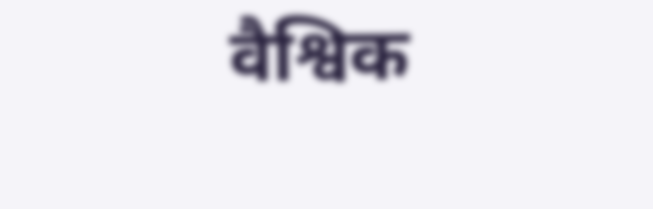वैश्विक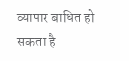व्यापार बाधित हो सकता है